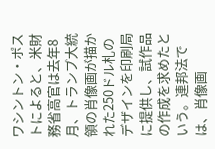ワシントン・ポストによると、米財務省高官は去年8月、トランプ大統領の肖像画が描かれた250ドル札のデザインを印刷局に提供し、試作品の作成を求めたという。連邦法では、肖像画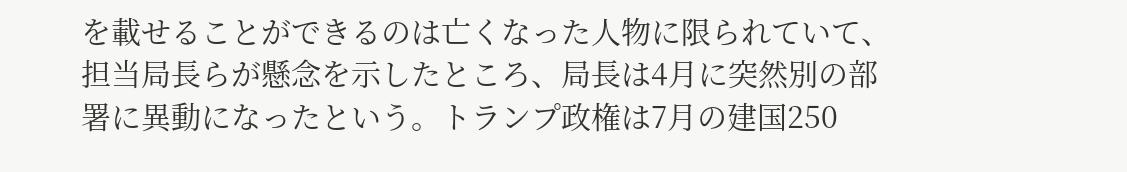を載せることができるのは亡くなった人物に限られていて、担当局長らが懸念を示したところ、局長は4月に突然別の部署に異動になったという。トランプ政権は7月の建国250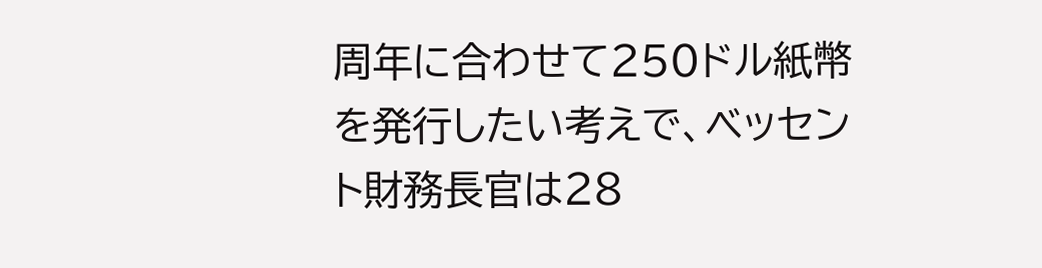周年に合わせて250ドル紙幣を発行したい考えで、ベッセント財務長官は28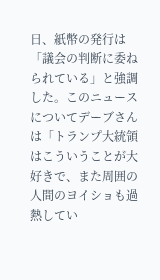日、紙幣の発行は「議会の判断に委ねられている」と強調した。このニュースについてデーブさんは「トランプ大統領はこういうことが大好きで、また周囲の人間のヨイショも過熱してい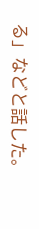る」などと話した。